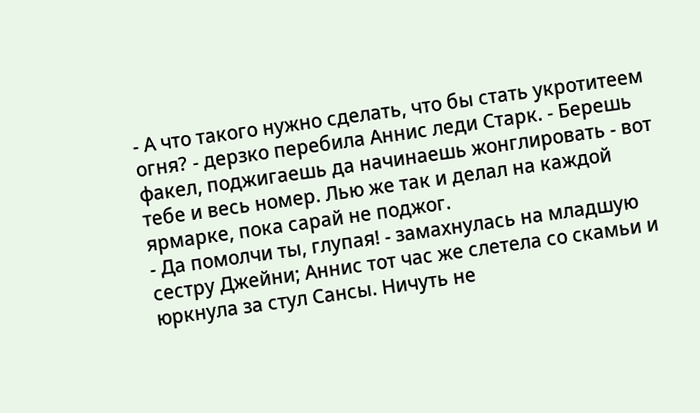- А что такого нужно сделать, что бы стать укротитеем огня? - дерзко перебила Аннис леди Старк. - Берешь факел, поджигаешь да начинаешь жонглировать - вот тебе и весь номер. Лью же так и делал на каждой ярмарке, пока сарай не поджог.
- Да помолчи ты, глупая! - замахнулась на младшую сестру Джейни; Аннис тот час же слетела со скамьи и юркнула за стул Сансы. Ничуть не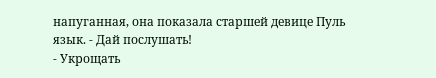напуганная, она показала старшей девице Пуль язык. - Дай послушать!
- Укрощать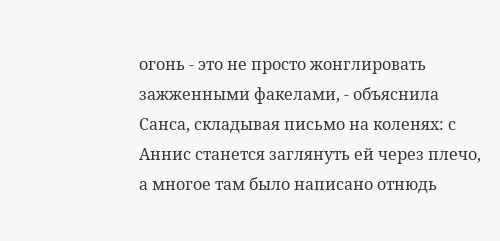огонь - это не просто жонглировать зажженными факелами, - объяснила Санса, складывая письмо на коленях: с Аннис станется заглянуть ей через плечо, а многое там было написано отнюдь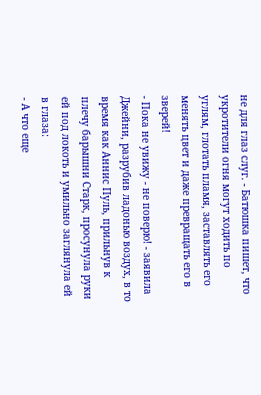не для глаз слуг. - Батюшка пишет, что укротители огня могут ходить по углям, глотать пламя, заставлять его менять цвет и даже превращать его в зверей!
- Пока не увижу - не поверю! - заявила Джейни, разрубив ладонью воздух, в то время как Аннис Пуль, прильнув к плечу барышни Старк, просунула руки ей под локоть и умильно заглянула ей в глаза:
- А что еще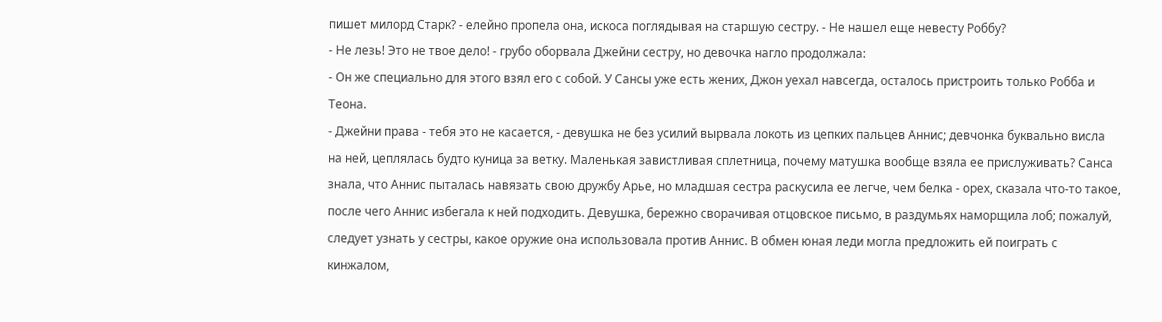пишет милорд Старк? - елейно пропела она, искоса поглядывая на старшую сестру. - Не нашел еще невесту Роббу?
- Не лезь! Это не твое дело! - грубо оборвала Джейни сестру, но девочка нагло продолжала:
- Он же специально для этого взял его с собой. У Сансы уже есть жених, Джон уехал навсегда, осталось пристроить только Робба и Теона.
- Джейни права - тебя это не касается, - девушка не без усилий вырвала локоть из цепких пальцев Аннис; девчонка буквально висла на ней, цеплялась будто куница за ветку. Маленькая завистливая сплетница, почему матушка вообще взяла ее прислуживать? Санса знала, что Аннис пыталась навязать свою дружбу Арье, но младшая сестра раскусила ее легче, чем белка - орех, сказала что-то такое, после чего Аннис избегала к ней подходить. Девушка, бережно сворачивая отцовское письмо, в раздумьях наморщила лоб; пожалуй, следует узнать у сестры, какое оружие она использовала против Аннис. В обмен юная леди могла предложить ей поиграть с кинжалом,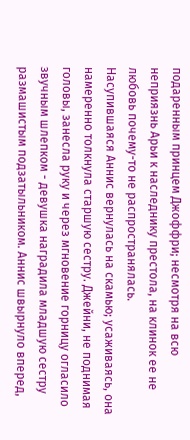подаренным принцем Джоффри; несмотря на всю неприязнь Арьи к наследнику престола, на клинок ее не любовь почему-то не распространялась.
Насупившаяся Аннис вернулась на скамью; усаживаясь, она намеренно толкнула старшую сестру. Джейни, не поднимая головы, занесла руку и через мгновение горницу огласило звучным шлепком - девушка наградила младшую сестру размашистым подзатыльником. Аннис швырнуло вперед,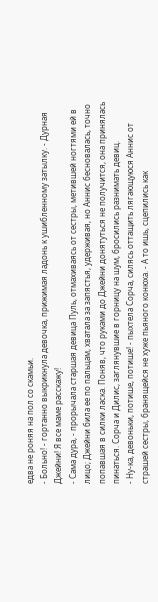едва не роняя на пол со скамьи.
- Больно! - гортанно выкрикнула девочка, прижимая ладонь к ушибленному затылку. - Дурная Джейни! Я все маме расскажу!
- Сама дура, - прорычала старшая девица Пуль, отмахиваясь от сестры, метившей ногтями ей в лицо; Джейни била ее по пальцам, хватала за запястья, удерживая, но Аннис бесновалась, точно попавшая в силки ласка. Поняв, что руками до Джейни донятуться не получится, она принялась пинаться. Сорча и Дилис, заглянувшие в горницу на шум, бросились разнимать девиц.
- Ну-ка, девоньки, потише, потише! - пыхтела Сорча, силясь оттащить лягающуюся Аннис от страшей сестры, бранящейся не хуже пьяного конюха. - А то ишь, сцепились как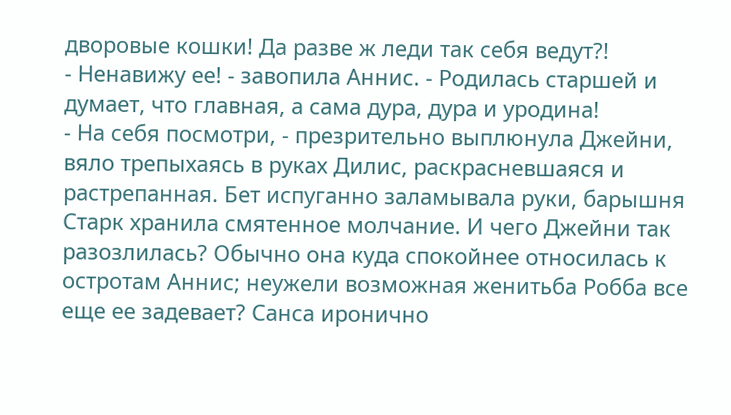дворовые кошки! Да разве ж леди так себя ведут?!
- Ненавижу ее! - завопила Аннис. - Родилась старшей и думает, что главная, а сама дура, дура и уродина!
- На себя посмотри, - презрительно выплюнула Джейни, вяло трепыхаясь в руках Дилис, раскрасневшаяся и растрепанная. Бет испуганно заламывала руки, барышня Старк хранила смятенное молчание. И чего Джейни так разозлилась? Обычно она куда спокойнее относилась к остротам Аннис; неужели возможная женитьба Робба все еще ее задевает? Санса иронично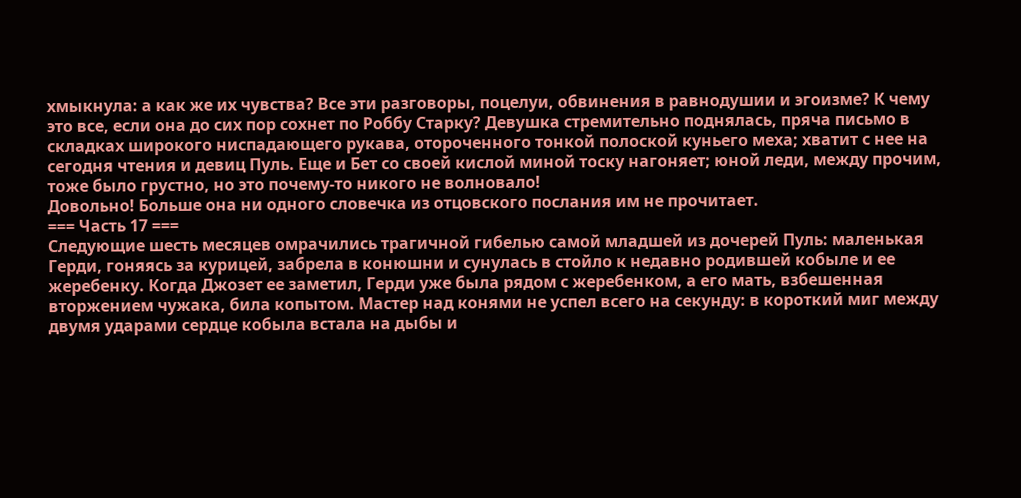хмыкнула: а как же их чувства? Все эти разговоры, поцелуи, обвинения в равнодушии и эгоизме? К чему это все, если она до сих пор сохнет по Роббу Старку? Девушка стремительно поднялась, пряча письмо в складках широкого ниспадающего рукава, отороченного тонкой полоской куньего меха; хватит с нее на сегодня чтения и девиц Пуль. Еще и Бет со своей кислой миной тоску нагоняет; юной леди, между прочим, тоже было грустно, но это почему-то никого не волновало!
Довольно! Больше она ни одного словечка из отцовского послания им не прочитает.
=== Часть 17 ===
Следующие шесть месяцев омрачились трагичной гибелью самой младшей из дочерей Пуль: маленькая Герди, гоняясь за курицей, забрела в конюшни и сунулась в стойло к недавно родившей кобыле и ее жеребенку. Когда Джозет ее заметил, Герди уже была рядом с жеребенком, а его мать, взбешенная вторжением чужака, била копытом. Мастер над конями не успел всего на секунду: в короткий миг между двумя ударами сердце кобыла встала на дыбы и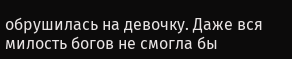обрушилась на девочку. Даже вся милость богов не смогла бы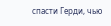спасти Герди, чью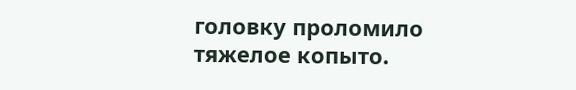головку проломило тяжелое копыто.